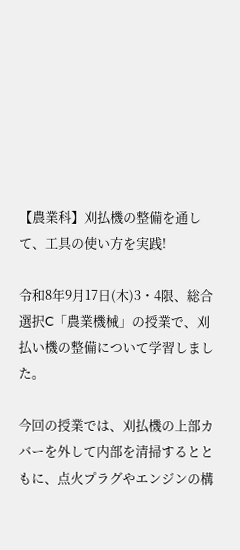【農業科】刈払機の整備を通して、工具の使い方を実践!

令和8年9月17日(木)3・4限、総合選択C「農業機械」の授業で、刈払い機の整備について学習しました。

今回の授業では、刈払機の上部カバーを外して内部を清掃するとともに、点火プラグやエンジンの構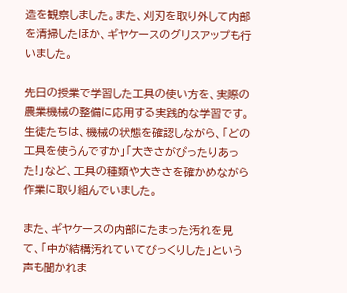造を観察しました。また、刈刃を取り外して内部を清掃したほか、ギヤケースのグリスアップも行いました。

先日の授業で学習した工具の使い方を、実際の農業機械の整備に応用する実践的な学習です。生徒たちは、機械の状態を確認しながら、「どの工具を使うんですか」「大きさがぴったりあった!」など、工具の種類や大きさを確かめながら作業に取り組んでいました。

また、ギヤケースの内部にたまった汚れを見て、「中が結構汚れていてびっくりした」という声も聞かれま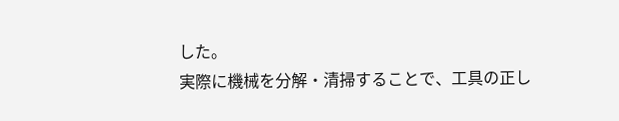した。
実際に機械を分解・清掃することで、工具の正し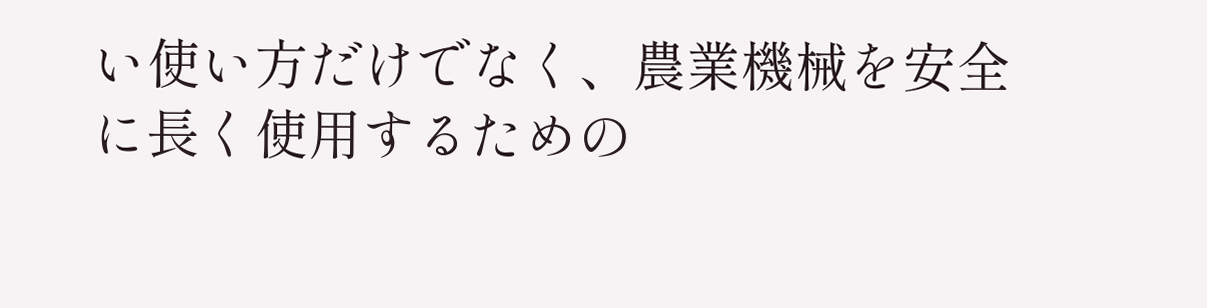い使い方だけでなく、農業機械を安全に長く使用するための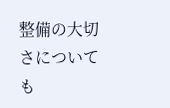整備の大切さについても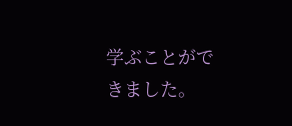学ぶことができました。